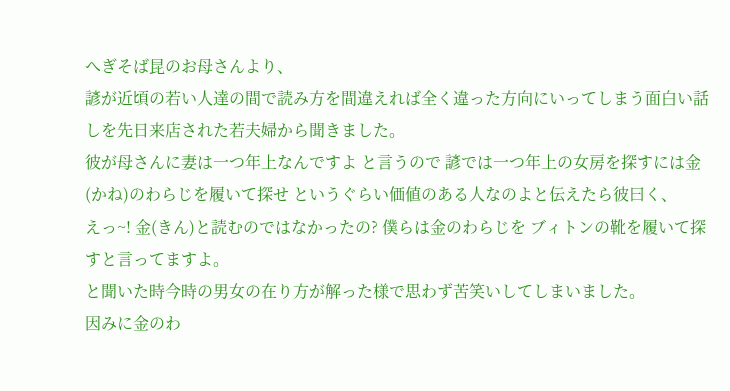へぎそば昆のお母さんより、
諺が近頃の若い人達の間で読み方を間違えれば全く違った方向にいってしまう面白い話しを先日来店された若夫婦から聞きました。
彼が母さんに妻は一つ年上なんですよ と言うので 諺では一つ年上の女房を探すには金(かね)のわらじを履いて探せ というぐらい価値のある人なのよと伝えたら彼曰く、
えっ~! 金(きん)と読むのではなかったの? 僕らは金のわらじを ブィトンの靴を履いて探すと言ってますよ。
と聞いた時今時の男女の在り方が解った様で思わず苦笑いしてしまいました。
因みに金のわ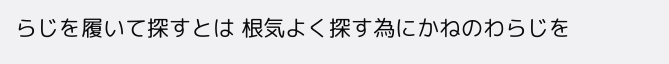らじを履いて探すとは 根気よく探す為にかねのわらじを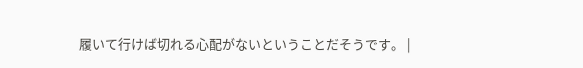履いて行けば切れる心配がないということだそうです。 |